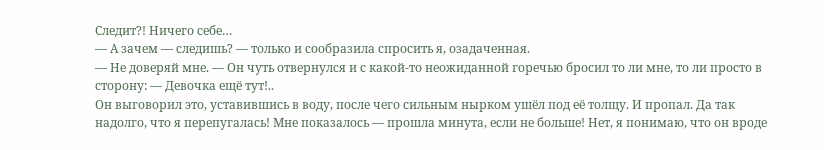Следит?! Ничего себе…
— А зачем — следишь? — только и сообразила спросить я, озадаченная.
— Не доверяй мне. — Он чуть отвернулся и с какой-то неожиданной горечью бросил то ли мне, то ли просто в сторону: — Девочка ещё тут!..
Он выговорил это, уставившись в воду, после чего сильным нырком ушёл под её толщу. И пропал. Да так надолго, что я перепугалась! Мне показалось — прошла минута, если не больше! Нет, я понимаю, что он вроде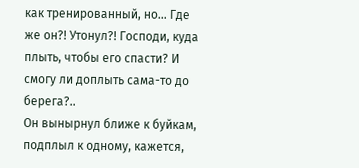как тренированный, но… Где же он?! Утонул?! Господи, куда плыть, чтобы его спасти? И смогу ли доплыть сама-то до берега?..
Он вынырнул ближе к буйкам, подплыл к одному, кажется,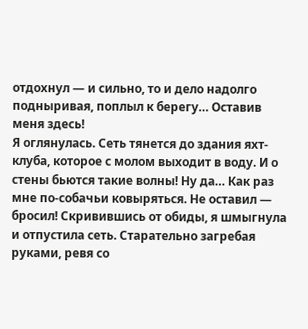отдохнул — и сильно, то и дело надолго подныривая, поплыл к берегу… Оставив меня здесь!
Я оглянулась. Сеть тянется до здания яхт-клуба, которое с молом выходит в воду. И о стены бьются такие волны! Ну да… Как раз мне по-собачьи ковыряться. Не оставил — бросил! Скривившись от обиды, я шмыгнула и отпустила сеть. Старательно загребая руками, ревя со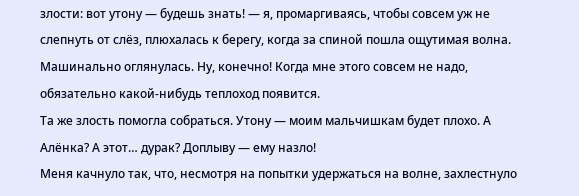злости: вот утону — будешь знать! — я, промаргиваясь, чтобы совсем уж не слепнуть от слёз, плюхалась к берегу, когда за спиной пошла ощутимая волна. Машинально оглянулась. Ну, конечно! Когда мне этого совсем не надо, обязательно какой-нибудь теплоход появится.
Та же злость помогла собраться. Утону — моим мальчишкам будет плохо. А Алёнка? А этот… дурак? Доплыву — ему назло!
Меня качнуло так, что, несмотря на попытки удержаться на волне, захлестнуло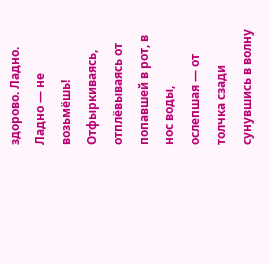здорово. Ладно. Ладно — не возьмёшь! Отфыркиваясь, отплёвываясь от попавшей в рот, в нос воды, ослепшая — от толчка сзади сунувшись в волну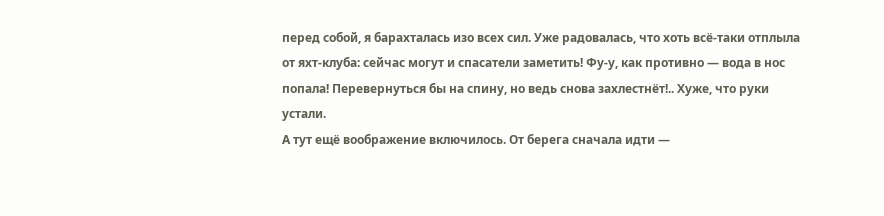перед собой, я барахталась изо всех сил. Уже радовалась, что хоть всё-таки отплыла от яхт-клуба: сейчас могут и спасатели заметить! Фу-у, как противно — вода в нос попала! Перевернуться бы на спину, но ведь снова захлестнёт!.. Хуже, что руки устали.
А тут ещё воображение включилось. От берега сначала идти —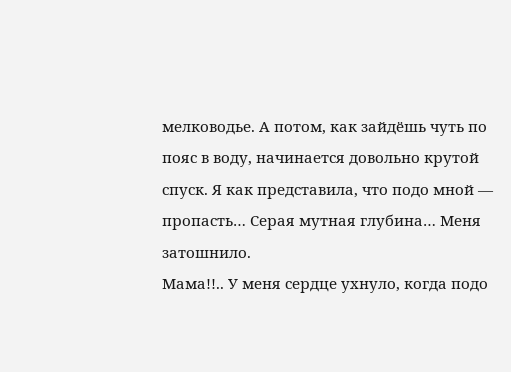мелководье. А потом, как зайдёшь чуть по пояс в воду, начинается довольно крутой спуск. Я как представила, что подо мной — пропасть… Серая мутная глубина… Меня затошнило.
Мама!!.. У меня сердце ухнуло, когда подо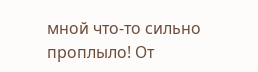мной что-то сильно проплыло! От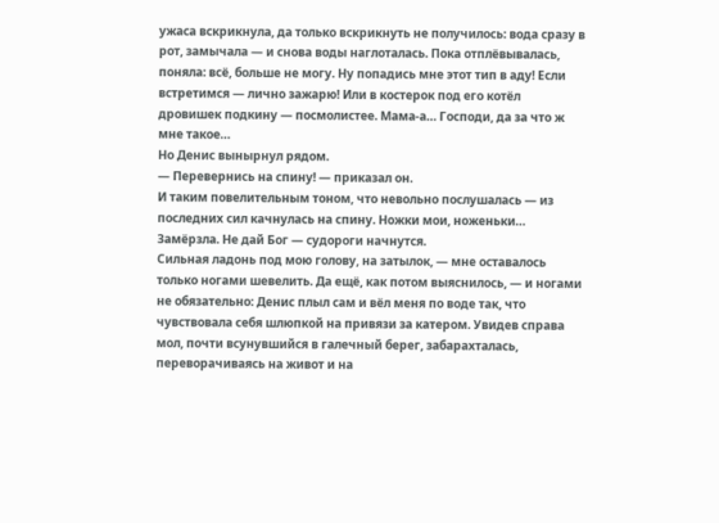ужаса вскрикнула, да только вскрикнуть не получилось: вода сразу в рот, замычала — и снова воды наглоталась. Пока отплёвывалась, поняла: всё, больше не могу. Ну попадись мне этот тип в аду! Если встретимся — лично зажарю! Или в костерок под его котёл дровишек подкину — посмолистее. Мама-а… Господи, да за что ж мне такое…
Но Денис вынырнул рядом.
— Перевернись на спину! — приказал он.
И таким повелительным тоном, что невольно послушалась — из последних сил качнулась на спину. Ножки мои, ноженьки… Замёрзла. Не дай Бог — судороги начнутся.
Сильная ладонь под мою голову, на затылок, — мне оставалось только ногами шевелить. Да ещё, как потом выяснилось, — и ногами не обязательно: Денис плыл сам и вёл меня по воде так, что чувствовала себя шлюпкой на привязи за катером. Увидев справа мол, почти всунувшийся в галечный берег, забарахталась, переворачиваясь на живот и на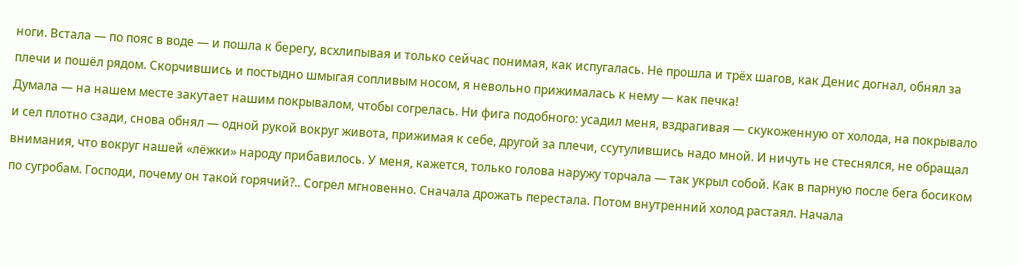ноги. Встала — по пояс в воде — и пошла к берегу, всхлипывая и только сейчас понимая, как испугалась. Не прошла и трёх шагов, как Денис догнал, обнял за плечи и пошёл рядом. Скорчившись и постыдно шмыгая сопливым носом, я невольно прижималась к нему — как печка!
Думала — на нашем месте закутает нашим покрывалом, чтобы согрелась. Ни фига подобного: усадил меня, вздрагивая — скукоженную от холода, на покрывало и сел плотно сзади, снова обнял — одной рукой вокруг живота, прижимая к себе, другой за плечи, ссутулившись надо мной. И ничуть не стеснялся, не обращал внимания, что вокруг нашей «лёжки» народу прибавилось. У меня, кажется, только голова наружу торчала — так укрыл собой. Как в парную после бега босиком по сугробам. Господи, почему он такой горячий?.. Согрел мгновенно. Сначала дрожать перестала. Потом внутренний холод растаял. Начала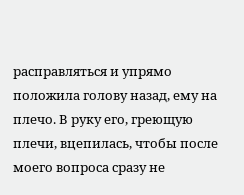расправляться и упрямо положила голову назад, ему на плечо. В руку его, греющую плечи, вцепилась, чтобы после моего вопроса сразу не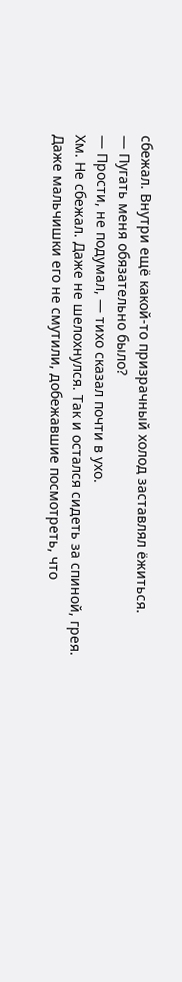сбежал. Внутри ещё какой-то призрачный холод заставлял ёжиться.
— Пугать меня обязательно было?
— Прости, не подумал, — тихо сказал почти в ухо.
Хм. Не сбежал. Даже не шелохнулся. Так и остался сидеть за спиной, грея.
Даже мальчишки его не смутили, добежавшие посмотреть, что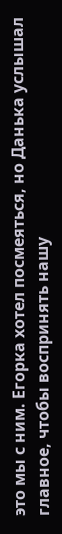это мы с ним. Егорка хотел посмеяться, но Данька услышал главное, чтобы воспринять нашу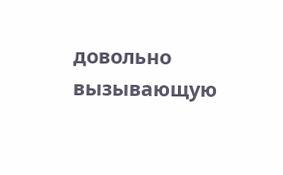довольно вызывающую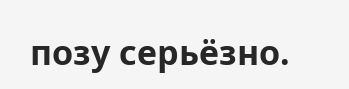позу серьёзно.